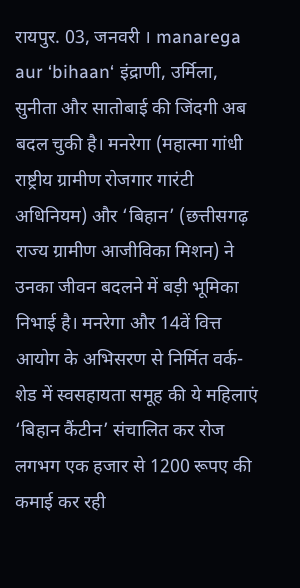रायपुर. 03, जनवरी । manarega aur ‘bihaan‘ इंद्राणी, उर्मिला, सुनीता और सातोबाई की जिंदगी अब बदल चुकी है। मनरेगा (महात्मा गांधी राष्ट्रीय ग्रामीण रोजगार गारंटी अधिनियम) और ‘बिहान’ (छत्तीसगढ़ राज्य ग्रामीण आजीविका मिशन) ने उनका जीवन बदलने में बड़ी भूमिका निभाई है। मनरेगा और 14वें वित्त आयोग के अभिसरण से निर्मित वर्क-शेड में स्वसहायता समूह की ये महिलाएं ‘बिहान कैंटीन’ संचालित कर रोज लगभग एक हजार से 1200 रूपए की कमाई कर रही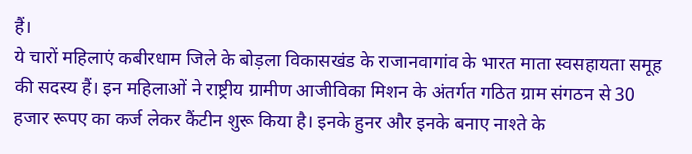हैं।
ये चारों महिलाएं कबीरधाम जिले के बोड़ला विकासखंड के राजानवागांव के भारत माता स्वसहायता समूह की सदस्य हैं। इन महिलाओं ने राष्ट्रीय ग्रामीण आजीविका मिशन के अंतर्गत गठित ग्राम संगठन से 30 हजार रूपए का कर्ज लेकर कैंटीन शुरू किया है। इनके हुनर और इनके बनाए नाश्ते के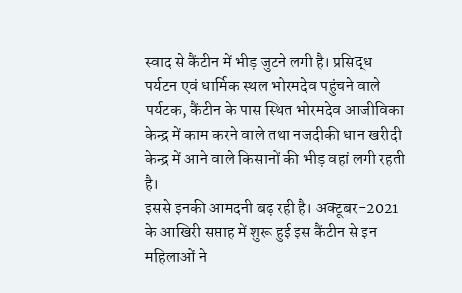स्वाद से कैंटीन में भीड़ जुटने लगी है। प्रसिद्ध पर्यटन एवं धार्मिक स्थल भोरमदेव पहुंचने वाले पर्यटक, कैंटीन के पास स्थित भोरमदेव आजीविका केन्द्र में काम करने वाले तथा नजदीकी धान खरीदी केन्द्र में आने वाले किसानों की भीड़ वहां लगी रहती है।
इससे इनकी आमदनी बढ़ रही है। अक्टूबर-2021 के आखिरी सप्ताह में शुरू हुई इस कैंटीन से इन महिलाओं ने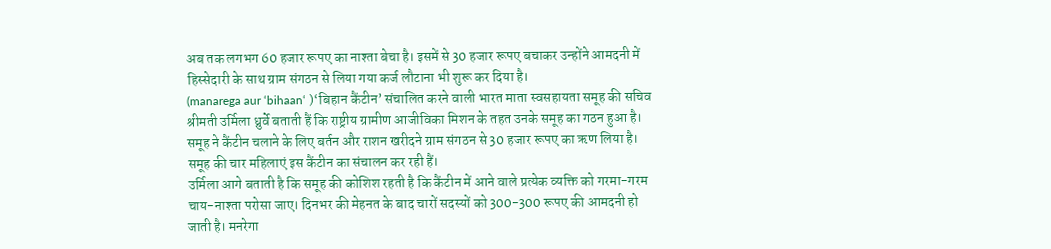अब तक लगभग 60 हजार रूपए का नाश्ता बेचा है। इसमें से 30 हजार रूपए बचाकर उन्होंने आमदनी में हिस्सेदारी के साथ ग्राम संगठन से लिया गया कर्ज लौटाना भी शुरू कर दिया है।
(manarega aur ‘bihaan‘ )‘बिहान कैंटीन’ संचालित करने वाली भारत माता स्वसहायता समूह की सचिव श्रीमती उर्मिला ध्रुर्वे बताती हैं कि राष्ट्रीय ग्रामीण आजीविका मिशन के तहत उनके समूह का गठन हुआ है। समूह ने कैंटीन चलाने के लिए बर्तन और राशन खरीदने ग्राम संगठन से 30 हजार रूपए का ऋण लिया है। समूह की चार महिलाएं इस कैंटीन का संचालन कर रही हैं।
उर्मिला आगे बताती है कि समूह की कोशिश रहती है कि कैंटीन में आने वाले प्रत्येक व्यक्ति को गरमा-गरम चाय-नाश्ता परोसा जाए। दिनभर की मेहनत के बाद चारों सदस्यों को 300-300 रूपए की आमदनी हो जाती है। मनरेगा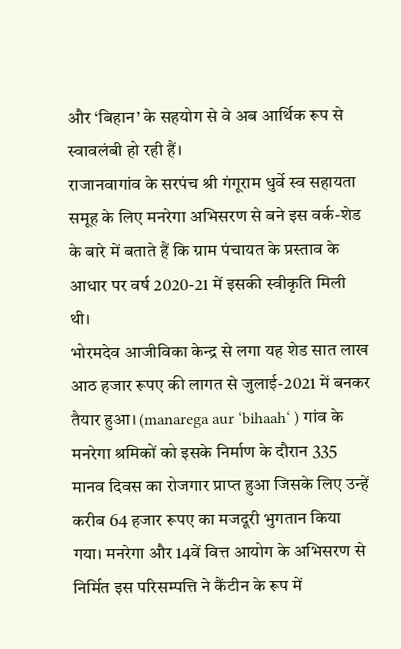और ‘बिहान’ के सहयोग से वे अब आर्थिक रूप से स्वावलंबी हो रही हैं।
राजानवागांव के सरपंच श्री गंगूराम धुर्वे स्व सहायता समूह के लिए मनरेगा अभिसरण से बने इस वर्क-शेड के बारे में बताते हैं कि ग्राम पंचायत के प्रस्ताव के आधार पर वर्ष 2020-21 में इसकी स्वीकृति मिली थी।
भोरमदेव आजीविका केन्द्र से लगा यह शेड सात लाख आठ हजार रूपए की लागत से जुलाई-2021 में बनकर तैयार हुआ। (manarega aur ‘bihaah‘ ) गांव के मनरेगा श्रमिकों को इसके निर्माण के दौरान 335 मानव दिवस का रोजगार प्राप्त हुआ जिसके लिए उन्हें करीब 64 हजार रूपए का मजदूरी भुगतान किया गया। मनरेगा और 14वें वित्त आयोग के अभिसरण से निर्मित इस परिसम्पत्ति ने कैंटीन के रूप में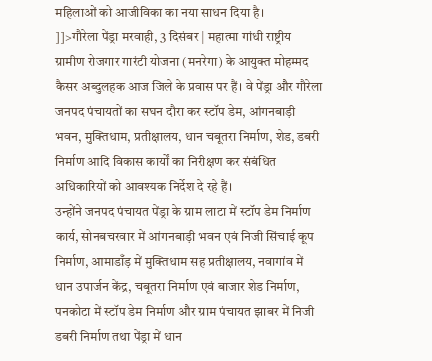महिलाओं को आजीविका का नया साधन दिया है।
]]>गौरेला पेंड्रा मरवाही, 3 दिसंबर | महात्मा गांधी राष्ट्रीय ग्रामीण रोजगार गारंटी योजना (मनरेगा) के आयुक्त मोहम्मद कैसर अब्दुलहक आज जिले के प्रवास पर हैं। वे पेंड्रा और गौरेला जनपद पंचायतों का सघन दौरा कर स्टॉप डेम, आंगनबाड़ी भवन, मुक्तिधाम, प्रतीक्षालय, धान चबूतरा निर्माण, शेड, डबरी निर्माण आदि विकास कार्यों का निरीक्षण कर संबंधित अधिकारियों को आवश्यक निर्देश दे रहे हैं।
उन्होंने जनपद पंचायत पेंड्रा के ग्राम लाटा में स्टॉप डेम निर्माण कार्य, सोनबचरवार में आंगनबाड़ी भवन एवं निजी सिंचाई कूप निर्माण, आमाडाँड़ में मुक्तिधाम सह प्रतीक्षालय, नवागांव में धान उपार्जन केंद्र, चबूतरा निर्माण एवं बाजार शेड निर्माण, पनकोटा में स्टॉप डेम निर्माण और ग्राम पंचायत झाबर में निजी डबरी निर्माण तथा पेंड्रा में धान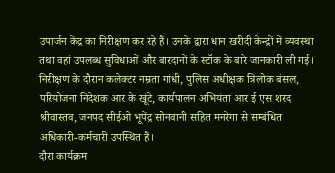उपार्जन केंद्र का निरीक्षण कर रहे हैं। उनके द्वारा धान खरीदी केन्द्रों में व्यवस्था तथा वहां उपलब्ध सुविधाओं और बारदानों के स्टॉक के बारे जानकारी ली गई। निरीक्षण के दौरान कलेक्टर नम्रता गांधी, पुलिस अधीक्षक त्रिलोक बंसल, परियोजना निदेशक आर के खूंटे, कार्यपालन अभियंता आर ई एस शरद श्रीवास्तव, जनपद सीईओ भूपेंद्र सोनवानी सहित मनरेगा से सम्बंधित अधिकारी-कर्मचारी उपस्थित हैं।
दौरा कार्यक्रम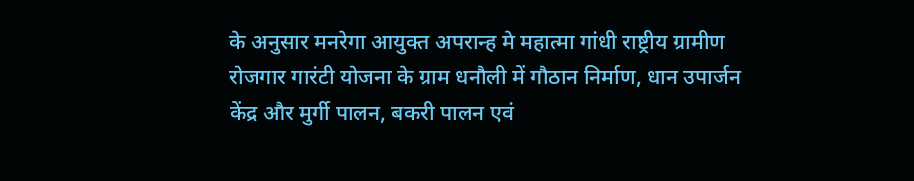के अनुसार मनरेगा आयुक्त अपरान्ह मे महात्मा गांधी राष्ट्रीय ग्रामीण रोजगार गारंटी योजना के ग्राम धनौली में गौठान निर्माण, धान उपार्जन केंद्र और मुर्गी पालन, बकरी पालन एवं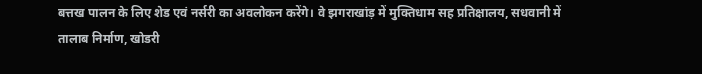बत्तख पालन के लिए शेड एवं नर्सरी का अवलोकन करेंगे। वे झगराखांड़ में मुक्तिधाम सह प्रतिक्षालय, सधवानी में तालाब निर्माण, खोडरी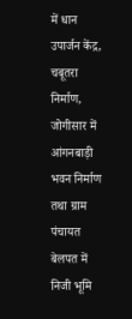में धान उपार्जन केंद्र, चबूतरा निर्माण, जोगीसार में आंगनबाड़ी भवन निर्माण तथा ग्राम पंचायत बेलपत में निजी भूमि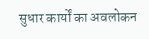सुधार कार्यों का अवलोकन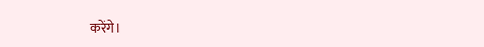करेंगे।